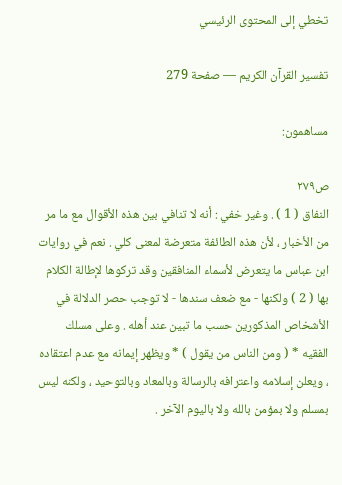تخطي إلى المحتوى الرئيسي

تفسير القرآن الكريم — صفحة 279

مساهمون:

ص٢٧٩
النفاق ( 1 ) . وغير خفي : أنه لا تنافي بين هذه الأقوال مع ما مر من الأخبار ، لأن هذه الطائفة متعرضة لمعنى كلي . نعم في روايات ابن عباس ما يتعرض لأسماء المنافقين وقد تركوها لإطالة الكلام بها ( 2 ) ولكنها - مع ضعف سندها - لا توجب حصر الدلالة في الأشخاص المذكورين حسب ما تبين عند أهله . وعلى مسلك الفقيه * ( ومن الناس من يقول ) * ويظهر إيمانه مع عدم اعتقاده ، ويعلن إسلامه واعترافه بالرسالة وبالمعاد وبالتوحيد ، ولكنه ليس بمسلم ولا بمؤمن بالله ولا باليوم الآخر .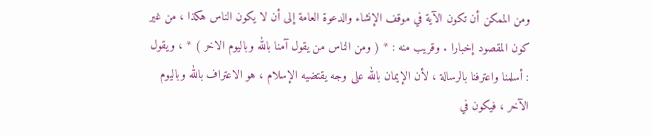ومن الممكن أن تكون الآية في موقف الإنشاء والدعوة العامة إلى أن لا يكون الناس هكذا ، من غير كون المقصود إخبارا . وقريب منه : * ( ومن الناس من يقول آمنا بالله وباليوم الاخر ) * ، ويقول : أسلمنا واعترفنا بالرسالة ، لأن الإيمان بالله على وجه يقتضيه الإسلام ، هو الاعتراف بالله وباليوم الآخر ، فيكون في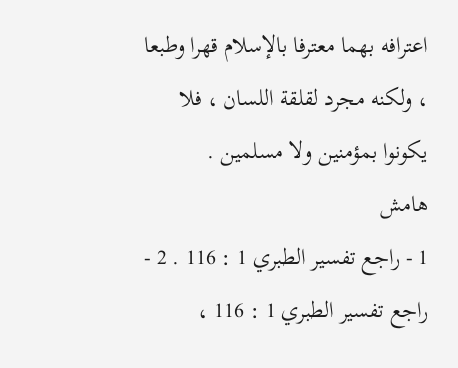اعترافه بهما معترفا بالإسلام قهرا وطبعا ، ولكنه مجرد لقلقة اللسان ، فلا يكونوا بمؤمنين ولا مسلمين .
هامش
1 - راجع تفسير الطبري 1 : 116 . 2 - راجع تفسير الطبري 1 : 116 ،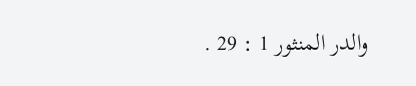والدر المنثور 1 : 29 .